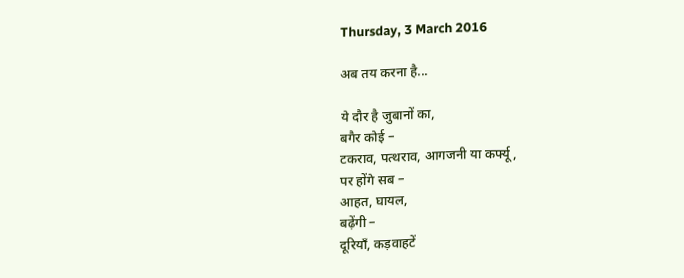Thursday, 3 March 2016

अब तय करना है...

ये दौर है जुबानों का,
बगैर कोई –
टकराव, पत्थराव, आगजनी या कर्फ्यू,
पर होंगे सब –
आहत, घायल,
बढ़ेंगी –
दूरियाँ, कड़वाहटें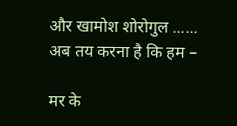और खामोश शोरोगुल ......
अब तय करना है कि हम –

मर के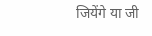जियेंगे या जी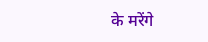के मरेंगे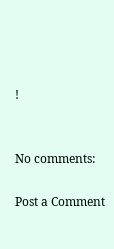!


No comments:

Post a Comment